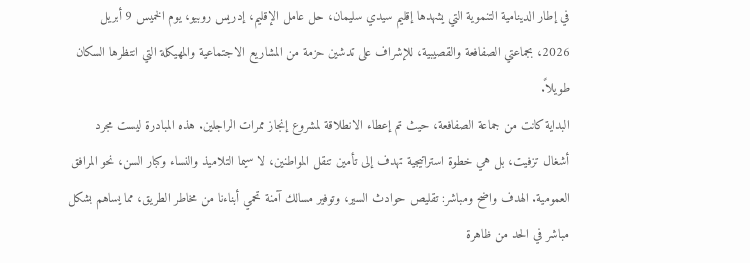في إطار الدينامية التنموية التي يشهدها إقليم سيدي سليمان، حل عامل الإقليم، إدريس روبيو، يوم الخميس 9 أبريل 2026، بجماعتي الصفافعة والقصيبية، للإشراف على تدشين حزمة من المشاريع الاجتماعية والمهيكلة التي انتظرها السكان طويلاً.
البداية كانت من جماعة الصفافعة، حيث تم إعطاء الانطلاقة لمشروع إنجاز ممرات الراجلين. هذه المبادرة ليست مجرد أشغال تزفيت، بل هي خطوة استراتيجية تهدف إلى تأمين تنقل المواطنين، لا سيما التلاميذ والنساء وكبار السن، نحو المرافق العمومية. الهدف واضح ومباشر: تقليص حوادث السير، وتوفير مسالك آمنة تحمي أبناءنا من مخاطر الطريق، مما يساهم بشكل مباشر في الحد من ظاهرة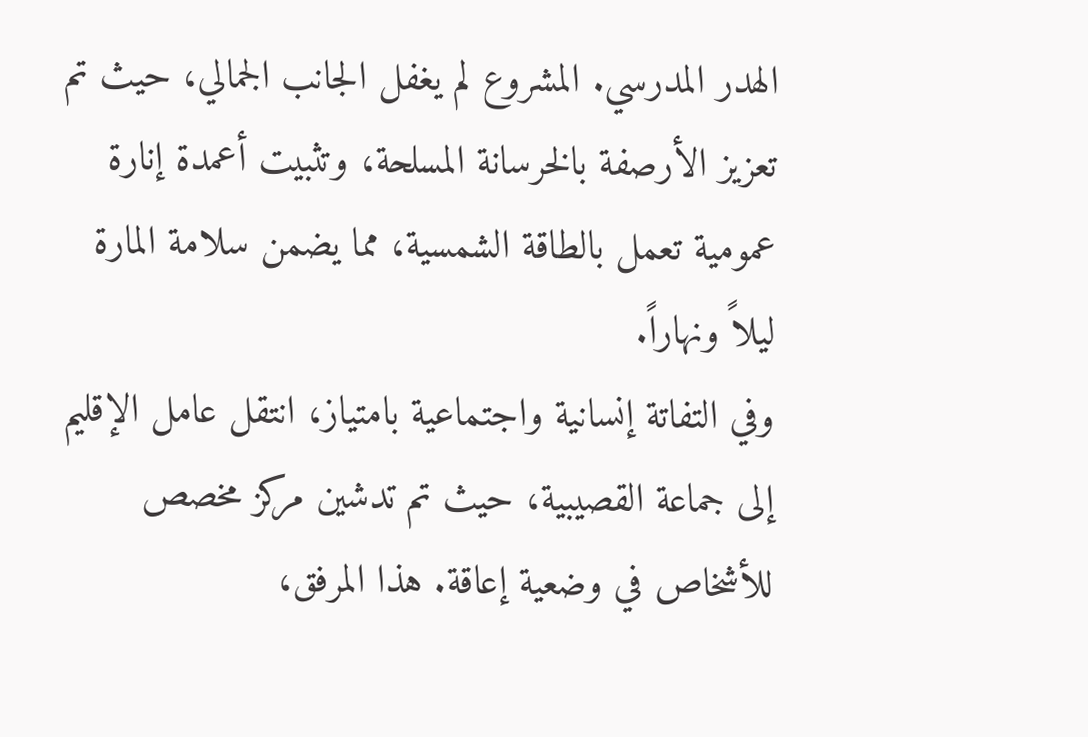الهدر المدرسي. المشروع لم يغفل الجانب الجمالي، حيث تم تعزيز الأرصفة بالخرسانة المسلحة، وتثبيت أعمدة إنارة عمومية تعمل بالطاقة الشمسية، مما يضمن سلامة المارة ليلاً ونهاراً.
وفي التفاتة إنسانية واجتماعية بامتياز، انتقل عامل الإقليم إلى جماعة القصيبية، حيث تم تدشين مركز مخصص للأشخاص في وضعية إعاقة. هذا المرفق،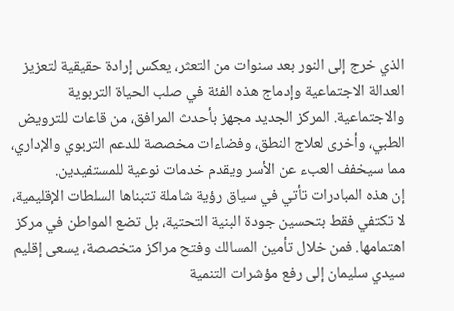الذي خرج إلى النور بعد سنوات من التعثر، يعكس إرادة حقيقية لتعزيز العدالة الاجتماعية وإدماج هذه الفئة في صلب الحياة التربوية والاجتماعية. المركز الجديد مجهز بأحدث المرافق، من قاعات للترويض الطبي، وأخرى لعلاج النطق، وفضاءات مخصصة للدعم التربوي والإداري، مما سيخفف العبء عن الأسر ويقدم خدمات نوعية للمستفيدين.
إن هذه المبادرات تأتي في سياق رؤية شاملة تتبناها السلطات الإقليمية، لا تكتفي فقط بتحسين جودة البنية التحتية، بل تضع المواطن في مركز اهتمامها. فمن خلال تأمين المسالك وفتح مراكز متخصصة، يسعى إقليم سيدي سليمان إلى رفع مؤشرات التنمية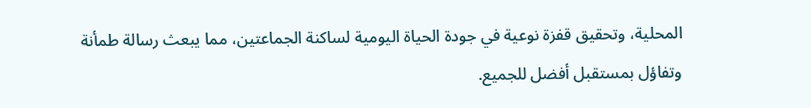المحلية، وتحقيق قفزة نوعية في جودة الحياة اليومية لساكنة الجماعتين، مما يبعث رسالة طمأنة وتفاؤل بمستقبل أفضل للجميع.